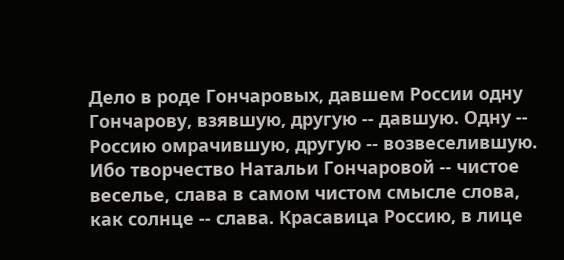Дело в роде Гончаровых, давшем России одну Гончарову, взявшую, другую -- давшую. Одну -- Россию омрачившую, другую -- возвеселившую. Ибо творчество Натальи Гончаровой -- чистое веселье, слава в самом чистом смысле слова, как солнце -- слава. Красавица Россию, в лице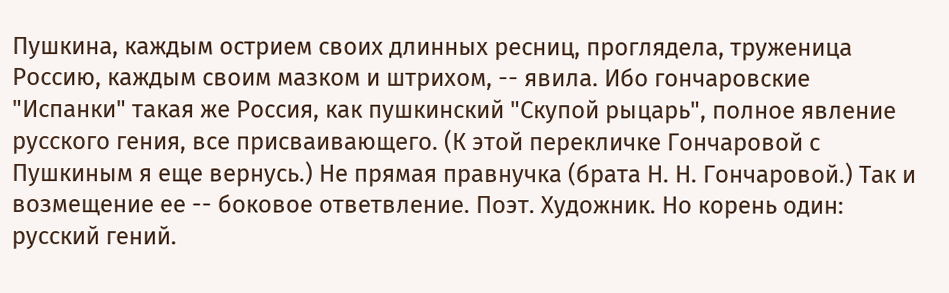Пушкина, каждым острием своих длинных ресниц, проглядела, труженица Россию, каждым своим мазком и штрихом, -- явила. Ибо гончаровские "Испанки" такая же Россия, как пушкинский "Скупой рыцарь", полное явление русского гения, все присваивающего. (К этой перекличке Гончаровой с Пушкиным я еще вернусь.) Не прямая правнучка (брата Н. Н. Гончаровой.) Так и возмещение ее -- боковое ответвление. Поэт. Художник. Но корень один: русский гений.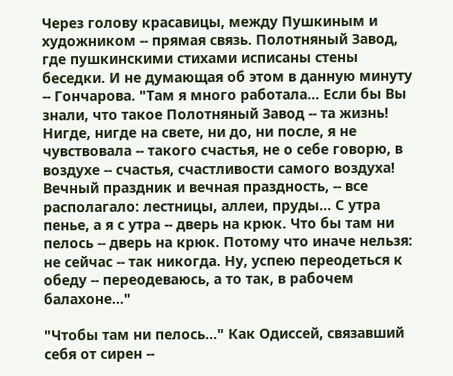Через голову красавицы, между Пушкиным и художником -- прямая связь. Полотняный Завод, где пушкинскими стихами исписаны стены беседки. И не думающая об этом в данную минуту -- Гончарова. "Там я много работала... Если бы Вы знали, что такое Полотняный Завод -- та жизнь! Нигде, нигде на свете, ни до, ни после, я не чувствовала -- такого счастья, не о себе говорю, в воздухе -- счастья, счастливости самого воздуха! Вечный праздник и вечная праздность, -- все располагало: лестницы, аллеи, пруды... С утра пенье, а я с утра -- дверь на крюк. Что бы там ни пелось -- дверь на крюк. Потому что иначе нельзя: не сейчас -- так никогда. Ну, успею переодеться к обеду -- переодеваюсь, а то так, в рабочем балахоне..."

"Чтобы там ни пелось..." Как Одиссей, связавший себя от сирен --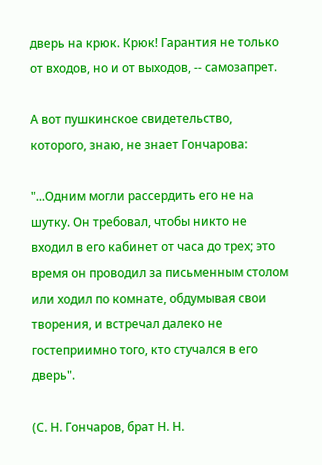дверь на крюк. Крюк! Гарантия не только от входов, но и от выходов, -- самозапрет.

А вот пушкинское свидетельство, которого, знаю, не знает Гончарова:

"...Одним могли рассердить его не на шутку. Он требовал, чтобы никто не входил в его кабинет от часа до трех; это время он проводил за письменным столом или ходил по комнате, обдумывая свои творения, и встречал далеко не гостеприимно того, кто стучался в его дверь".

(С. Н. Гончаров, брат Н. Н.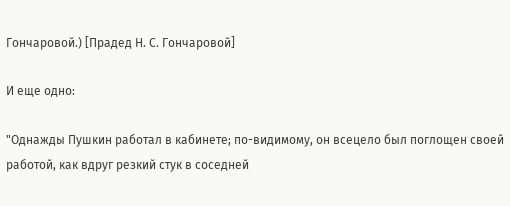Гончаровой.) [Прадед Н. С. Гончаровой]

И еще одно:

"Однажды Пушкин работал в кабинете; по-видимому, он всецело был поглощен своей работой, как вдруг резкий стук в соседней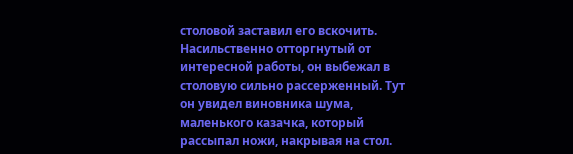столовой заставил его вскочить. Насильственно отторгнутый от интересной работы, он выбежал в столовую сильно рассерженный. Тут он увидел виновника шума, маленького казачка, который рассыпал ножи, накрывая на стол.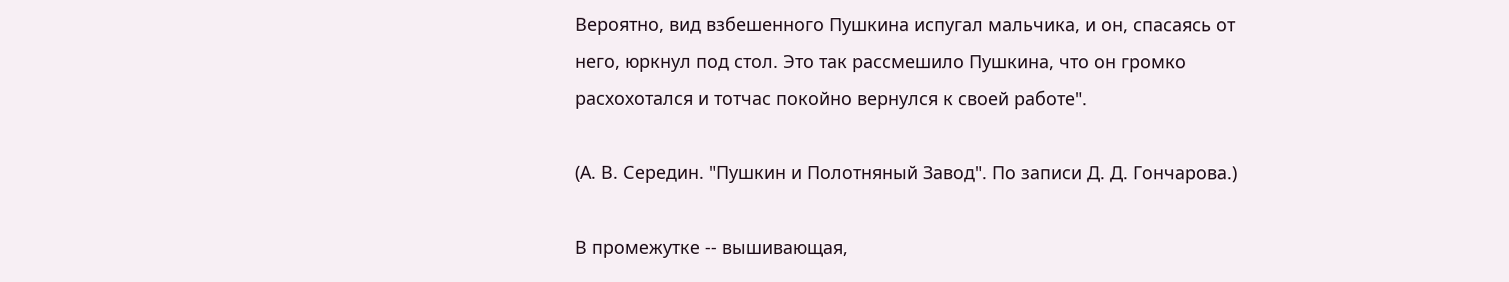Вероятно, вид взбешенного Пушкина испугал мальчика, и он, спасаясь от него, юркнул под стол. Это так рассмешило Пушкина, что он громко расхохотался и тотчас покойно вернулся к своей работе".

(А. В. Середин. "Пушкин и Полотняный Завод". По записи Д. Д. Гончарова.)

В промежутке -- вышивающая,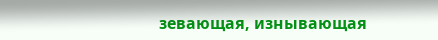зевающая, изнывающая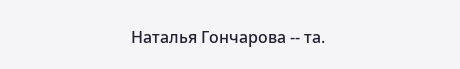Наталья Гончарова -- та.